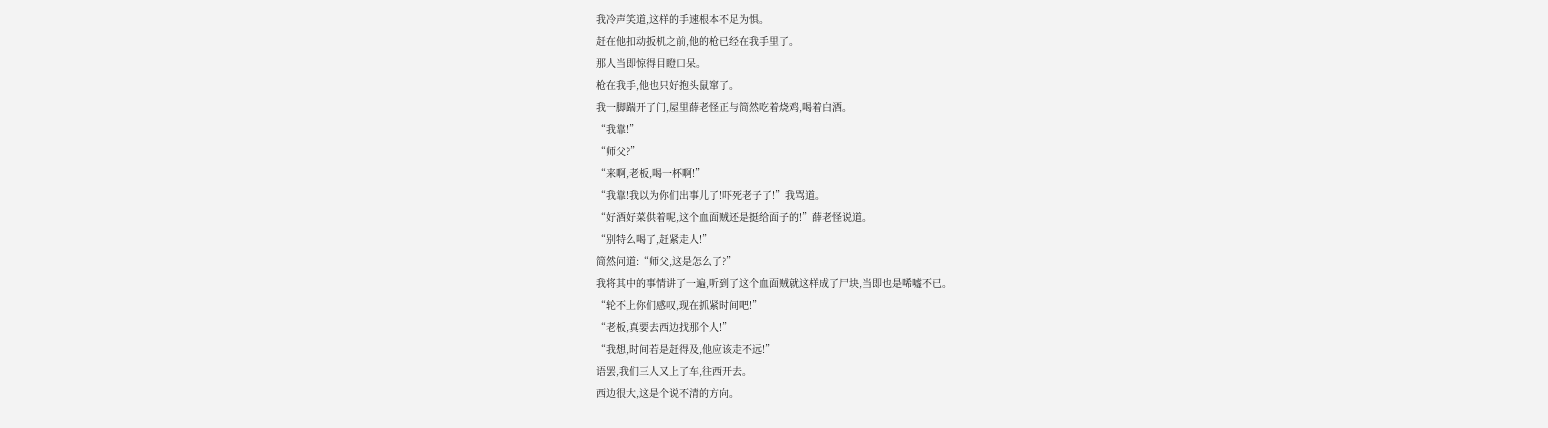我冷声笑道,这样的手速根本不足为惧。
赶在他扣动扳机之前,他的枪已经在我手里了。
那人当即惊得目瞪口呆。
枪在我手,他也只好抱头鼠窜了。
我一脚踹开了门,屋里薛老怪正与简然吃着烧鸡,喝着白酒。
“我靠!”
“师父?”
“来啊,老板,喝一杯啊!”
“我靠!我以为你们出事儿了!吓死老子了!”我骂道。
“好酒好菜供着呢,这个血面贼还是挺给面子的!”薛老怪说道。
“别特么喝了,赶紧走人!”
简然问道:“师父,这是怎么了?”
我将其中的事情讲了一遍,听到了这个血面贼就这样成了尸块,当即也是唏嘘不已。
“轮不上你们感叹,现在抓紧时间吧!”
“老板,真要去西边找那个人!”
“我想,时间若是赶得及,他应该走不远!”
语罢,我们三人又上了车,往西开去。
西边很大,这是个说不清的方向。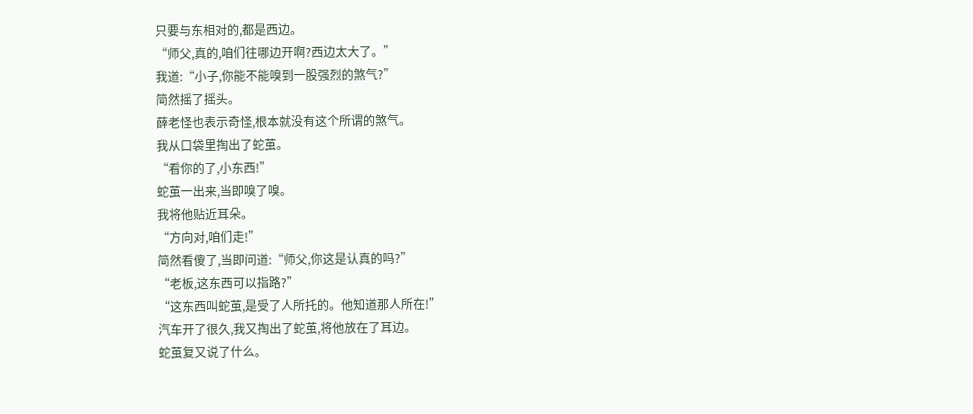只要与东相对的,都是西边。
“师父,真的,咱们往哪边开啊?西边太大了。”
我道:“小子,你能不能嗅到一股强烈的煞气?”
简然摇了摇头。
薛老怪也表示奇怪,根本就没有这个所谓的煞气。
我从口袋里掏出了蛇茧。
“看你的了,小东西!”
蛇茧一出来,当即嗅了嗅。
我将他贴近耳朵。
“方向对,咱们走!”
简然看傻了,当即问道:“师父,你这是认真的吗?”
“老板,这东西可以指路?”
“这东西叫蛇茧,是受了人所托的。他知道那人所在!”
汽车开了很久,我又掏出了蛇茧,将他放在了耳边。
蛇茧复又说了什么。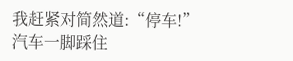我赶紧对简然道:“停车!”
汽车一脚踩住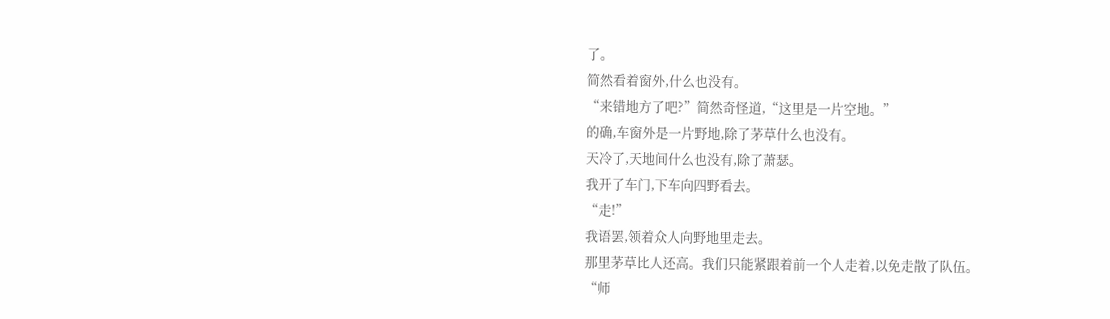了。
简然看着窗外,什么也没有。
“来错地方了吧?”简然奇怪道,“这里是一片空地。”
的确,车窗外是一片野地,除了茅草什么也没有。
天冷了,天地间什么也没有,除了萧瑟。
我开了车门,下车向四野看去。
“走!”
我语罢,领着众人向野地里走去。
那里茅草比人还高。我们只能紧跟着前一个人走着,以免走散了队伍。
“师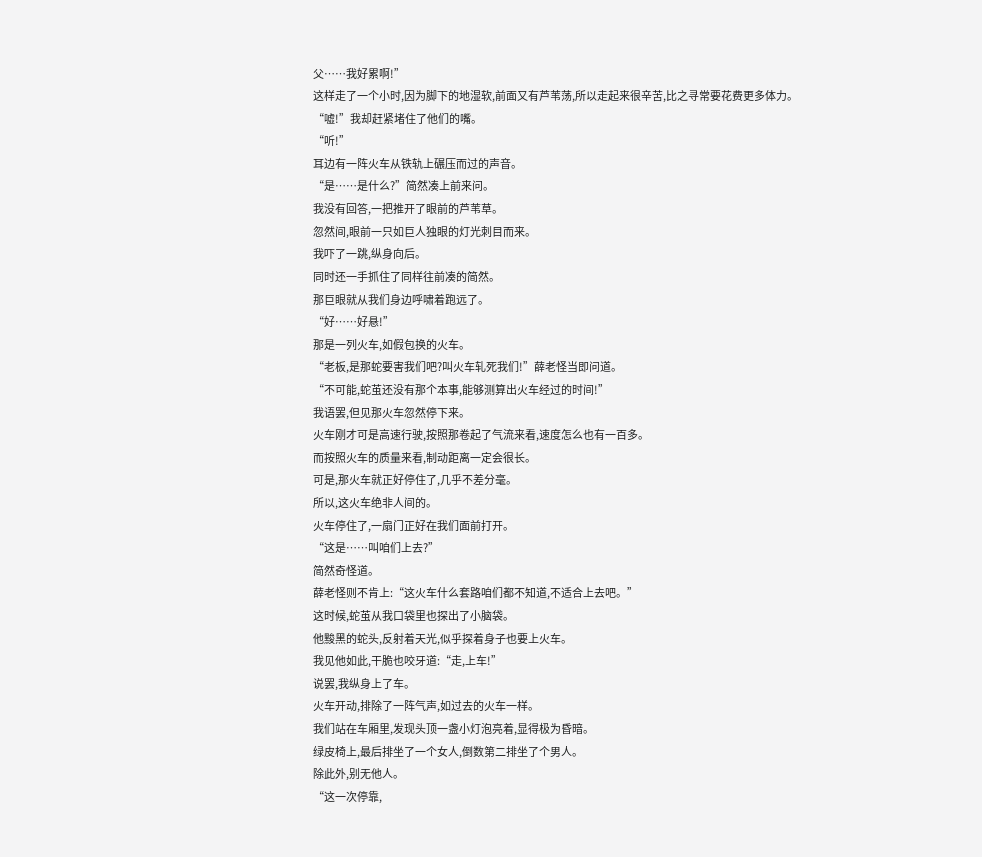父……我好累啊!”
这样走了一个小时,因为脚下的地湿软,前面又有芦苇荡,所以走起来很辛苦,比之寻常要花费更多体力。
“嘘!”我却赶紧堵住了他们的嘴。
“听!”
耳边有一阵火车从铁轨上碾压而过的声音。
“是……是什么?”简然凑上前来问。
我没有回答,一把推开了眼前的芦苇草。
忽然间,眼前一只如巨人独眼的灯光刺目而来。
我吓了一跳,纵身向后。
同时还一手抓住了同样往前凑的简然。
那巨眼就从我们身边呼啸着跑远了。
“好……好悬!”
那是一列火车,如假包换的火车。
“老板,是那蛇要害我们吧?叫火车轧死我们!”薛老怪当即问道。
“不可能,蛇茧还没有那个本事,能够测算出火车经过的时间!”
我语罢,但见那火车忽然停下来。
火车刚才可是高速行驶,按照那卷起了气流来看,速度怎么也有一百多。
而按照火车的质量来看,制动距离一定会很长。
可是,那火车就正好停住了,几乎不差分毫。
所以,这火车绝非人间的。
火车停住了,一扇门正好在我们面前打开。
“这是……叫咱们上去?”
简然奇怪道。
薛老怪则不肯上:“这火车什么套路咱们都不知道,不适合上去吧。”
这时候,蛇茧从我口袋里也探出了小脑袋。
他黢黑的蛇头,反射着天光,似乎探着身子也要上火车。
我见他如此,干脆也咬牙道:“走,上车!”
说罢,我纵身上了车。
火车开动,排除了一阵气声,如过去的火车一样。
我们站在车厢里,发现头顶一盏小灯泡亮着,显得极为昏暗。
绿皮椅上,最后排坐了一个女人,倒数第二排坐了个男人。
除此外,别无他人。
“这一次停靠,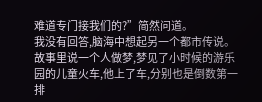难道专门接我们的?”简然问道。
我没有回答,脑海中想起另一个都市传说。
故事里说一个人做梦,梦见了小时候的游乐园的儿童火车,他上了车,分别也是倒数第一排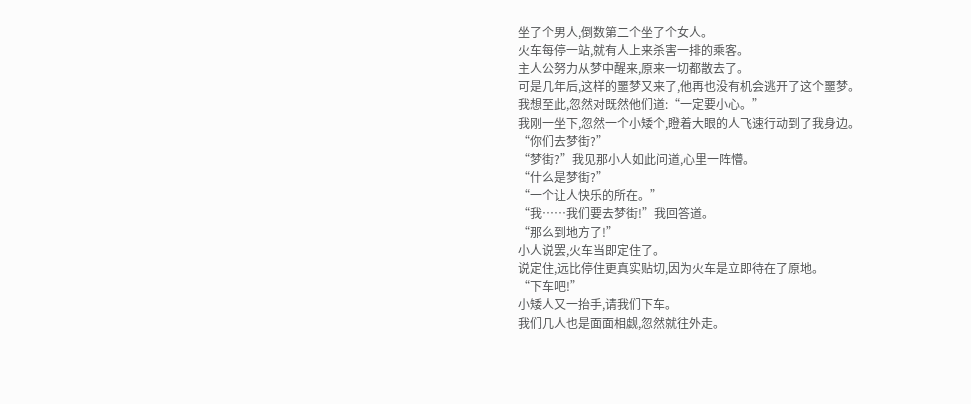坐了个男人,倒数第二个坐了个女人。
火车每停一站,就有人上来杀害一排的乘客。
主人公努力从梦中醒来,原来一切都散去了。
可是几年后,这样的噩梦又来了,他再也没有机会逃开了这个噩梦。
我想至此,忽然对既然他们道:“一定要小心。”
我刚一坐下,忽然一个小矮个,瞪着大眼的人飞速行动到了我身边。
“你们去梦街?”
“梦街?”我见那小人如此问道,心里一阵懵。
“什么是梦街?”
“一个让人快乐的所在。”
“我……我们要去梦街!”我回答道。
“那么到地方了!”
小人说罢,火车当即定住了。
说定住,远比停住更真实贴切,因为火车是立即待在了原地。
“下车吧!”
小矮人又一抬手,请我们下车。
我们几人也是面面相觑,忽然就往外走。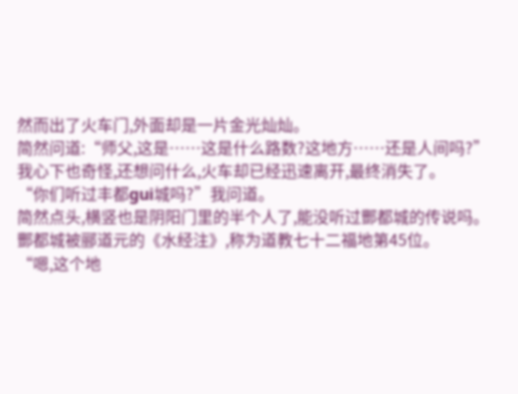然而出了火车门,外面却是一片金光灿灿。
简然问道:“师父,这是……这是什么路数?这地方……还是人间吗?”
我心下也奇怪,还想问什么,火车却已经迅速离开,最终消失了。
“你们听过丰都gui城吗?”我问道。
简然点头,横竖也是阴阳门里的半个人了,能没听过酆都城的传说吗。
酆都城被郦道元的《水经注》,称为道教七十二福地第45位。
“嗯,这个地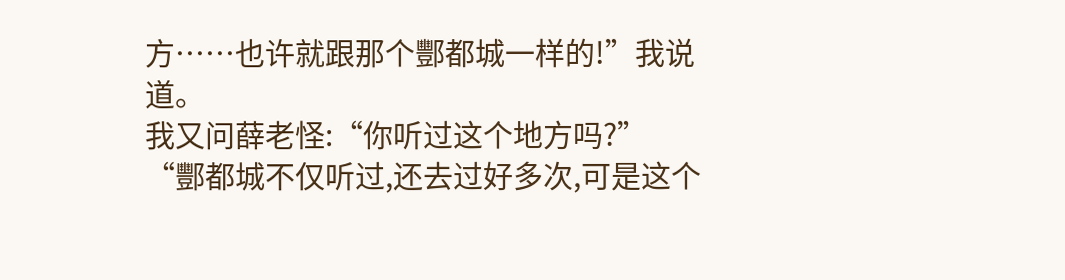方……也许就跟那个酆都城一样的!”我说道。
我又问薛老怪:“你听过这个地方吗?”
“酆都城不仅听过,还去过好多次,可是这个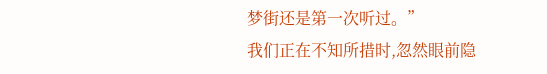梦街还是第一次听过。”
我们正在不知所措时,忽然眼前隐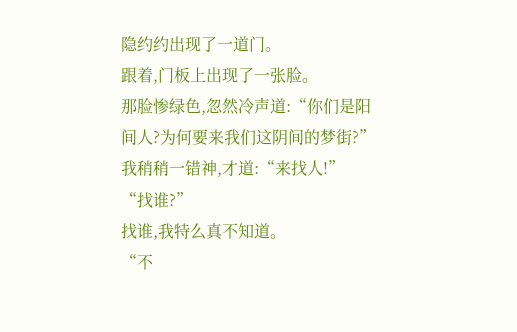隐约约出现了一道门。
跟着,门板上出现了一张脸。
那脸惨绿色,忽然冷声道:“你们是阳间人?为何要来我们这阴间的梦街?”
我稍稍一错神,才道:“来找人!”
“找谁?”
找谁,我特么真不知道。
“不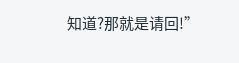知道?那就是请回!”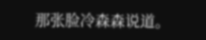那张脸冷森森说道。